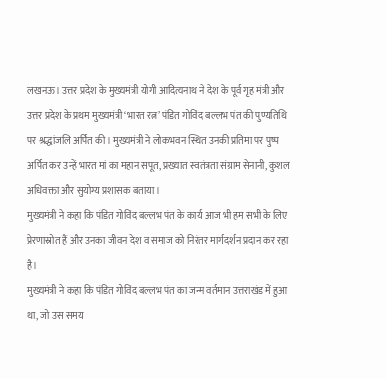लखनऊ। उत्तर प्रदेश के मुख्यमंत्री योगी आदित्यनाथ ने देश के पूर्व गृह मंत्री और उत्तर प्रदेश के प्रथम मुख्यमंत्री ‘भारत रत्न’ पंडित गोविंद बल्लभ पंत की पुण्यतिथि पर श्रद्धांजलि अर्पित की। मुख्यमंत्री ने लोकभवन स्थित उनकी प्रतिमा पर पुष्प अर्पित कर उन्हें भारत मां का महान सपूत, प्रख्यात स्वतंत्रता संग्राम सेनानी, कुशल अधिवक्ता और सुयोग्य प्रशासक बताया।
मुख्यमंत्री ने कहा कि पंडित गोविंद बल्लभ पंत के कार्य आज भी हम सभी के लिए प्रेरणास्रोत हैं और उनका जीवन देश व समाज को निरंतर मार्गदर्शन प्रदान कर रहा है।
मुख्यमंत्री ने कहा कि पंडित गोविंद बल्लभ पंत का जन्म वर्तमान उत्तराखंड में हुआ था, जो उस समय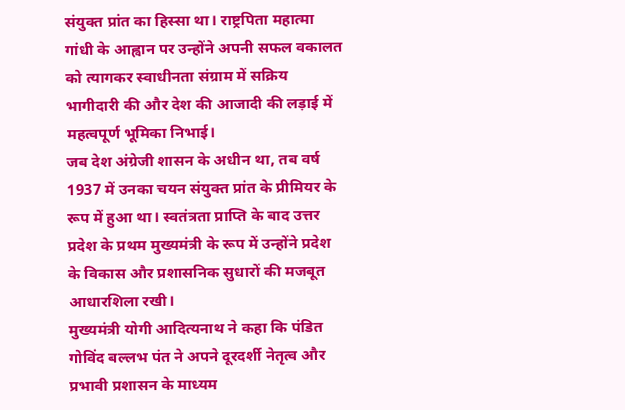संयुक्त प्रांत का हिस्सा था। राष्ट्रपिता महात्मा गांधी के आह्वान पर उन्होंने अपनी सफल वकालत को त्यागकर स्वाधीनता संग्राम में सक्रिय भागीदारी की और देश की आजादी की लड़ाई में महत्वपूर्ण भूमिका निभाई।
जब देश अंग्रेजी शासन के अधीन था, तब वर्ष 1937 में उनका चयन संयुक्त प्रांत के प्रीमियर के रूप में हुआ था। स्वतंत्रता प्राप्ति के बाद उत्तर प्रदेश के प्रथम मुख्यमंत्री के रूप में उन्होंने प्रदेश के विकास और प्रशासनिक सुधारों की मजबूत आधारशिला रखी।
मुख्यमंत्री योगी आदित्यनाथ ने कहा कि पंडित गोविंद बल्लभ पंत ने अपने दूरदर्शी नेतृत्व और प्रभावी प्रशासन के माध्यम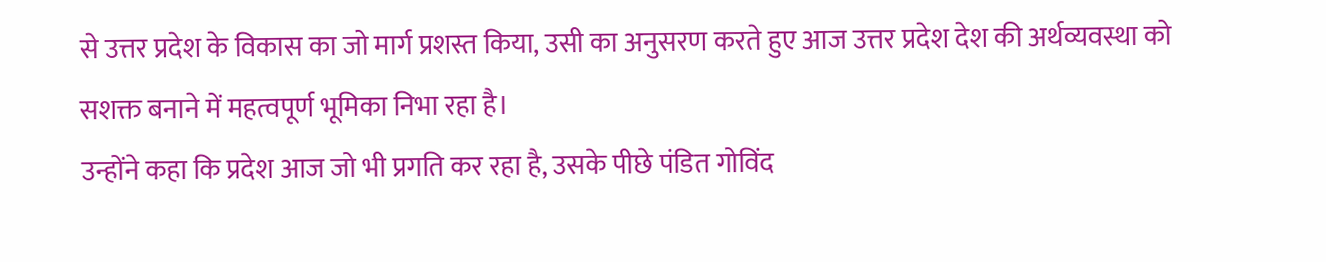से उत्तर प्रदेश के विकास का जो मार्ग प्रशस्त किया, उसी का अनुसरण करते हुए आज उत्तर प्रदेश देश की अर्थव्यवस्था को सशक्त बनाने में महत्वपूर्ण भूमिका निभा रहा है।
उन्होंने कहा कि प्रदेश आज जो भी प्रगति कर रहा है, उसके पीछे पंडित गोविंद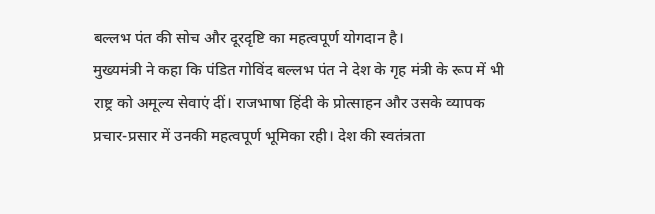बल्लभ पंत की सोच और दूरदृष्टि का महत्वपूर्ण योगदान है।
मुख्यमंत्री ने कहा कि पंडित गोविंद बल्लभ पंत ने देश के गृह मंत्री के रूप में भी राष्ट्र को अमूल्य सेवाएं दीं। राजभाषा हिंदी के प्रोत्साहन और उसके व्यापक प्रचार-प्रसार में उनकी महत्वपूर्ण भूमिका रही। देश की स्वतंत्रता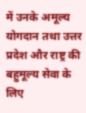में उनके अमूल्य योगदान तथा उत्तर प्रदेश और राष्ट्र की बहुमूल्य सेवा के लिए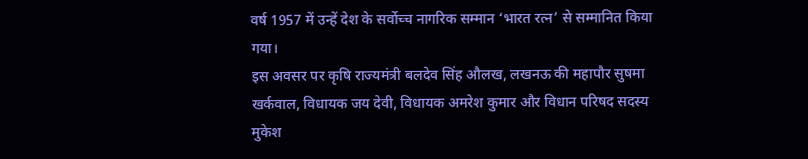वर्ष 1957 में उन्हें देश के सर्वोच्च नागरिक सम्मान ‘भारत रत्न’ से सम्मानित किया गया।
इस अवसर पर कृषि राज्यमंत्री बलदेव सिंह औलख, लखनऊ की महापौर सुषमा खर्कवाल, विधायक जय देवी, विधायक अमरेश कुमार और विधान परिषद सदस्य मुकेश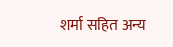शर्मा सहित अन्य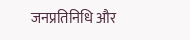जनप्रतिनिधि और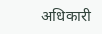अधिकारी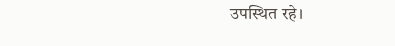उपस्थित रहे।